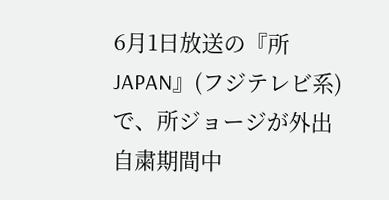6月1日放送の『所JAPAN』(フジテレビ系)で、所ジョージが外出自粛期間中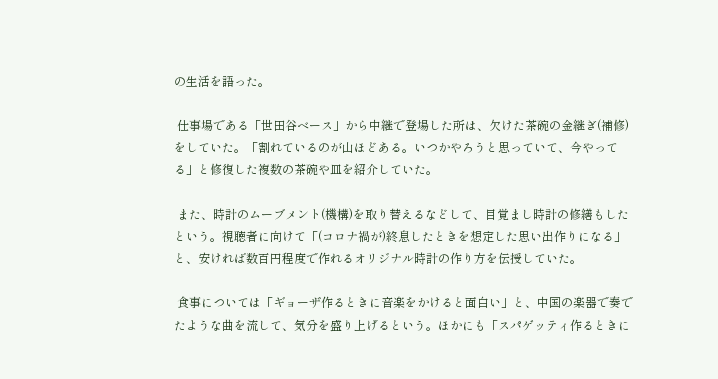の生活を語った。

 仕事場である「世田谷ベース」から中継で登場した所は、欠けた茶碗の金継ぎ(補修)をしていた。「割れているのが山ほどある。いつかやろうと思っていて、今やってる」と修復した複数の茶碗や皿を紹介していた。

 また、時計のムーブメント(機構)を取り替えるなどして、目覚まし時計の修繕もしたという。視聴者に向けて「(コロナ禍が)終息したときを想定した思い出作りになる」と、安ければ数百円程度で作れるオリジナル時計の作り方を伝授していた。

 食事については「ギョーザ作るときに音楽をかけると面白い」と、中国の楽器で奏でたような曲を流して、気分を盛り上げるという。ほかにも「スパゲッティ作るときに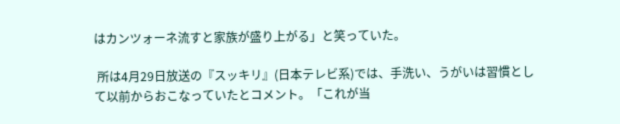はカンツォーネ流すと家族が盛り上がる」と笑っていた。

 所は4月29日放送の『スッキリ』(日本テレビ系)では、手洗い、うがいは習慣として以前からおこなっていたとコメント。「これが当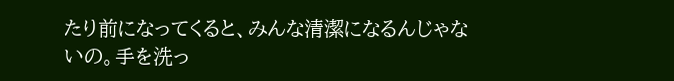たり前になってくると、みんな清潔になるんじゃないの。手を洗っ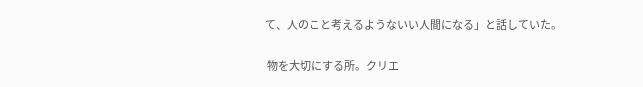て、人のこと考えるようないい人間になる」と話していた。

 物を大切にする所。クリエ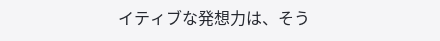イティブな発想力は、そう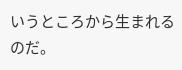いうところから生まれるのだ。